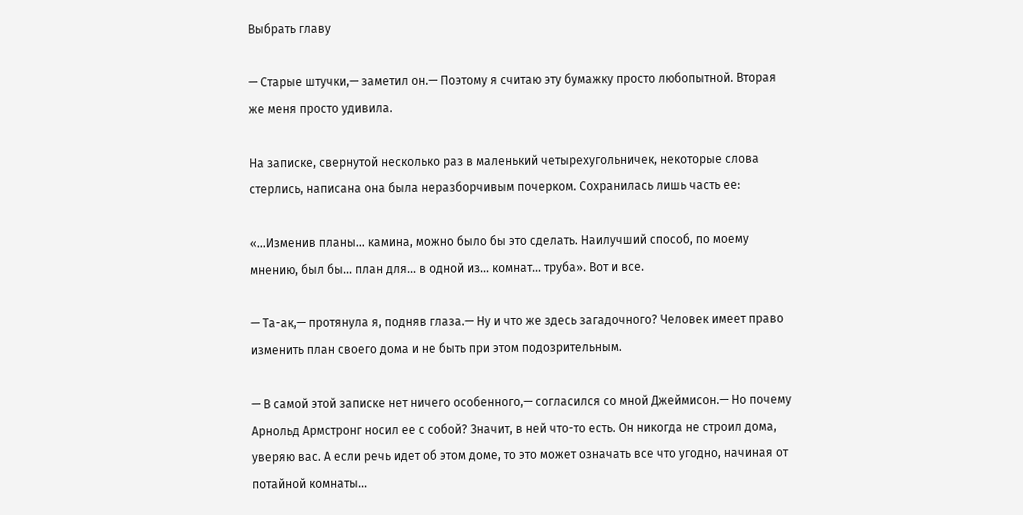Выбрать главу

— Старые штучки,— заметил он.— Поэтому я считаю эту бумажку просто любопытной. Вторая же меня просто удивила.

На записке, свернутой несколько раз в маленький четырехугольничек, некоторые слова стерлись, написана она была неразборчивым почерком. Сохранилась лишь часть ее:

«…Изменив планы… камина, можно было бы это сделать. Наилучший способ, по моему мнению, был бы… план для… в одной из… комнат… труба». Вот и все.

— Та-ак,— протянула я, подняв глаза.— Ну и что же здесь загадочного? Человек имеет право изменить план своего дома и не быть при этом подозрительным.

— В самой этой записке нет ничего особенного,— согласился со мной Джеймисон.— Но почему Арнольд Армстронг носил ее с собой? Значит, в ней что-то есть. Он никогда не строил дома, уверяю вас. А если речь идет об этом доме, то это может означать все что угодно, начиная от потайной комнаты…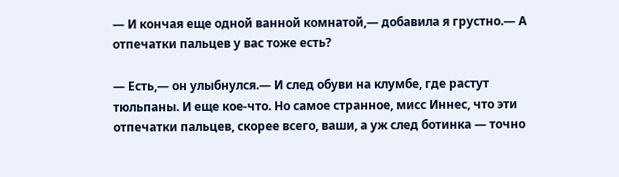— И кончая еще одной ванной комнатой,— добавила я грустно.— А отпечатки пальцев у вас тоже есть?

— Есть,— он улыбнулся.— И след обуви на клумбе, где растут тюльпаны. И еще кое-что. Но самое странное, мисс Иннес, что эти отпечатки пальцев, скорее всего, ваши, а уж след ботинка — точно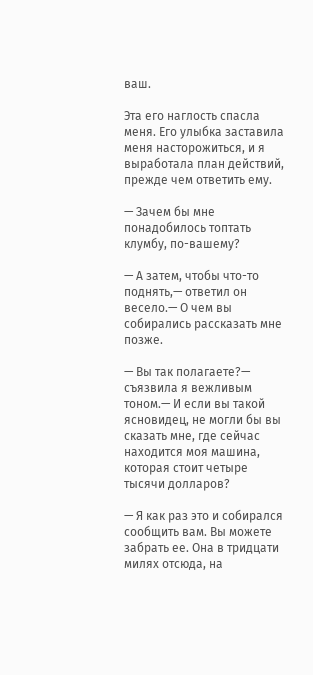ваш.

Эта его наглость спасла меня. Его улыбка заставила меня насторожиться, и я выработала план действий, прежде чем ответить ему.

— Зачем бы мне понадобилось топтать клумбу, по-вашему?

— А затем, чтобы что-то поднять,— ответил он весело.— О чем вы собирались рассказать мне позже.

— Вы так полагаете?— съязвила я вежливым тоном.— И если вы такой ясновидец, не могли бы вы сказать мне, где сейчас находится моя машина, которая стоит четыре тысячи долларов?

— Я как раз это и собирался сообщить вам. Вы можете забрать ее. Она в тридцати милях отсюда, на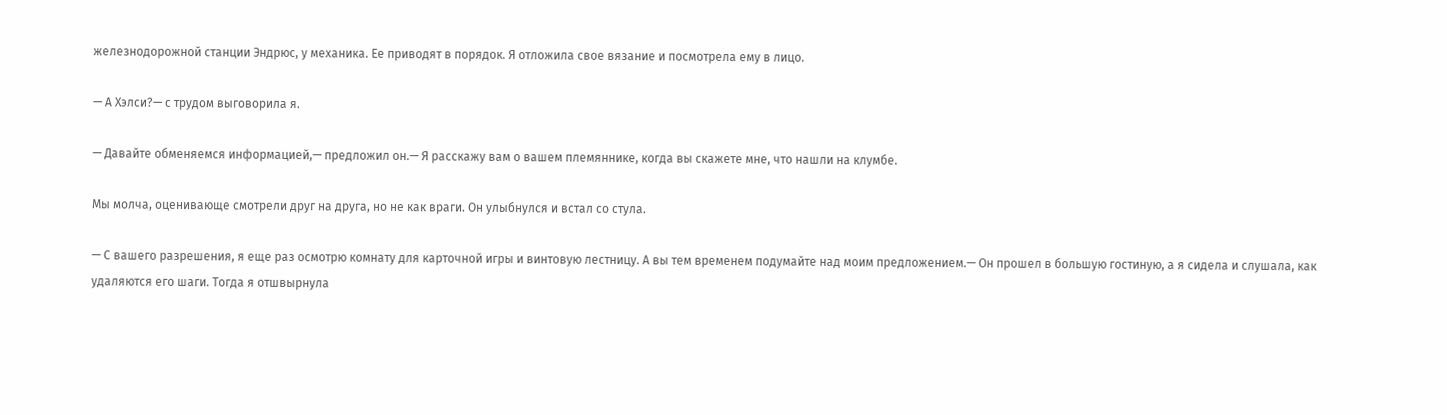железнодорожной станции Эндрюс, у механика. Ее приводят в порядок. Я отложила свое вязание и посмотрела ему в лицо.

— А Хэлси?— с трудом выговорила я.

— Давайте обменяемся информацией,— предложил он.— Я расскажу вам о вашем племяннике, когда вы скажете мне, что нашли на клумбе.

Мы молча, оценивающе смотрели друг на друга, но не как враги. Он улыбнулся и встал со стула.

— С вашего разрешения, я еще раз осмотрю комнату для карточной игры и винтовую лестницу. А вы тем временем подумайте над моим предложением.— Он прошел в большую гостиную, а я сидела и слушала, как удаляются его шаги. Тогда я отшвырнула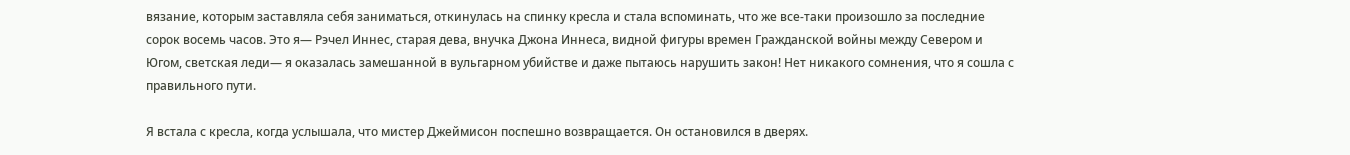вязание, которым заставляла себя заниматься, откинулась на спинку кресла и стала вспоминать, что же все-таки произошло за последние сорок восемь часов. Это я— Рэчел Иннес, старая дева, внучка Джона Иннеса, видной фигуры времен Гражданской войны между Севером и Югом, светская леди— я оказалась замешанной в вульгарном убийстве и даже пытаюсь нарушить закон! Нет никакого сомнения, что я сошла с правильного пути.

Я встала с кресла, когда услышала, что мистер Джеймисон поспешно возвращается. Он остановился в дверях.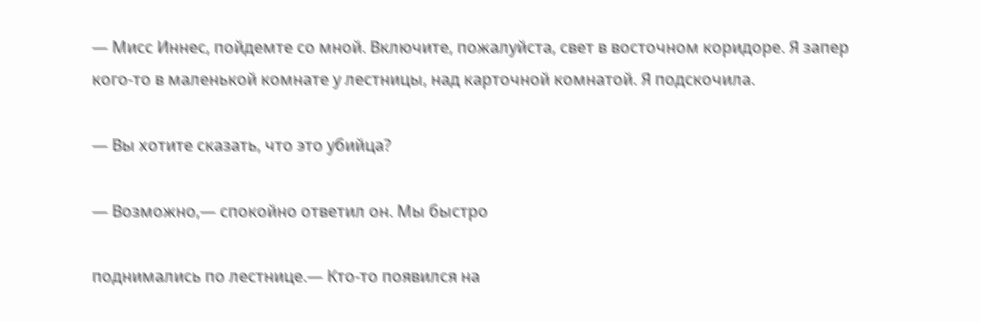— Мисс Иннес, пойдемте со мной. Включите, пожалуйста, свет в восточном коридоре. Я запер кого-то в маленькой комнате у лестницы, над карточной комнатой. Я подскочила.

— Вы хотите сказать, что это убийца?

— Возможно,— спокойно ответил он. Мы быстро

поднимались по лестнице.— Кто-то появился на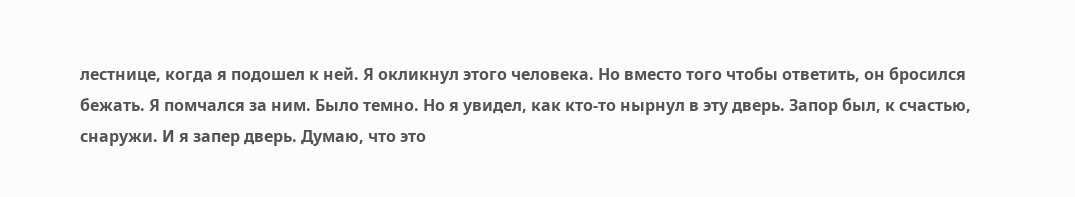лестнице, когда я подошел к ней. Я окликнул этого человека. Но вместо того чтобы ответить, он бросился бежать. Я помчался за ним. Было темно. Но я увидел, как кто-то нырнул в эту дверь. Запор был, к счастью, снаружи. И я запер дверь. Думаю, что это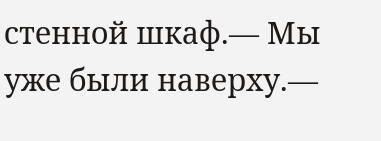стенной шкаф.— Мы уже были наверху.—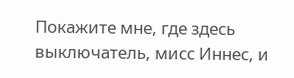Покажите мне, где здесь выключатель, мисс Иннес, и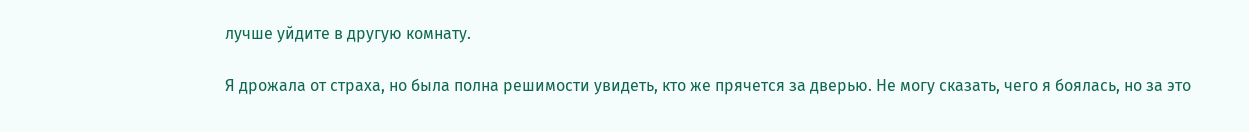лучше уйдите в другую комнату.

Я дрожала от страха, но была полна решимости увидеть, кто же прячется за дверью. Не могу сказать, чего я боялась, но за это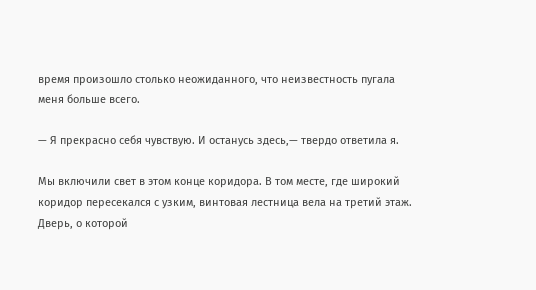время произошло столько неожиданного, что неизвестность пугала меня больше всего.

— Я прекрасно себя чувствую. И останусь здесь,— твердо ответила я.

Мы включили свет в этом конце коридора. В том месте, где широкий коридор пересекался с узким, винтовая лестница вела на третий этаж. Дверь, о которой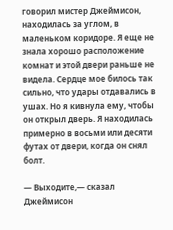говорил мистер Джеймисон, находилась за углом, в маленьком коридоре. Я еще не знала хорошо расположение комнат и этой двери раньше не видела. Сердце мое билось так сильно, что удары отдавались в ушах. Но я кивнула ему, чтобы он открыл дверь. Я находилась примерно в восьми или десяти футах от двери, когда он снял болт.

— Выходите,— сказал Джеймисон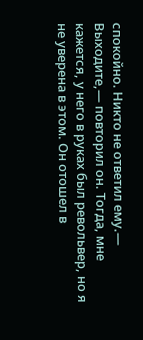спокойно. Никто не ответил ему.— Выходите,— повторил он. Тогда, мне кажется, у него в руках был револьвер, но я не уверена в этом. Он отошел в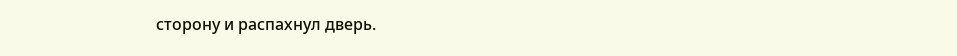сторону и распахнул дверь.